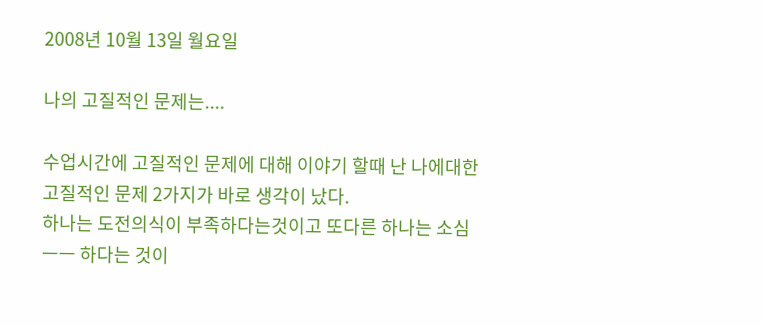2008년 10월 13일 월요일

나의 고질적인 문제는....

수업시간에 고질적인 문제에 대해 이야기 할때 난 나에대한 고질적인 문제 2가지가 바로 생각이 났다.
하나는 도전의식이 부족하다는것이고 또다른 하나는 소심 ㅡㅡ 하다는 것이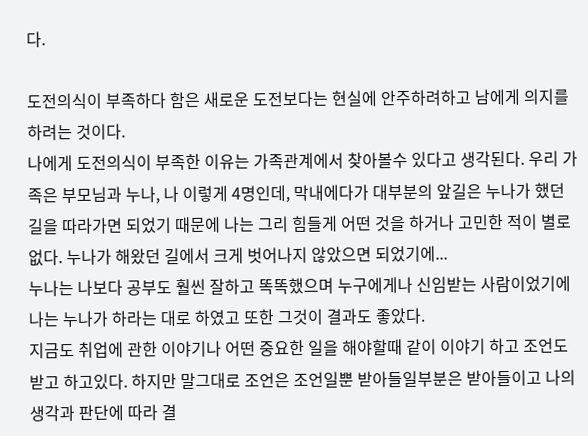다.

도전의식이 부족하다 함은 새로운 도전보다는 현실에 안주하려하고 남에게 의지를 하려는 것이다.
나에게 도전의식이 부족한 이유는 가족관계에서 찾아볼수 있다고 생각된다. 우리 가족은 부모님과 누나, 나 이렇게 4명인데, 막내에다가 대부분의 앞길은 누나가 했던 길을 따라가면 되었기 때문에 나는 그리 힘들게 어떤 것을 하거나 고민한 적이 별로 없다. 누나가 해왔던 길에서 크게 벗어나지 않았으면 되었기에...
누나는 나보다 공부도 훨씬 잘하고 똑똑했으며 누구에게나 신임받는 사람이었기에 나는 누나가 하라는 대로 하였고 또한 그것이 결과도 좋았다.
지금도 취업에 관한 이야기나 어떤 중요한 일을 해야할때 같이 이야기 하고 조언도 받고 하고있다. 하지만 말그대로 조언은 조언일뿐 받아들일부분은 받아들이고 나의 생각과 판단에 따라 결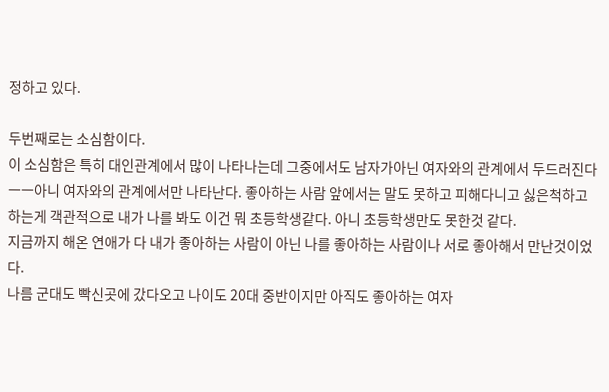정하고 있다.

두번째로는 소심함이다.
이 소심함은 특히 대인관계에서 많이 나타나는데 그중에서도 남자가아닌 여자와의 관계에서 두드러진다ㅡㅡ아니 여자와의 관계에서만 나타난다. 좋아하는 사람 앞에서는 말도 못하고 피해다니고 싫은척하고 하는게 객관적으로 내가 나를 봐도 이건 뭐 초등학생같다. 아니 초등학생만도 못한것 같다.
지금까지 해온 연애가 다 내가 좋아하는 사람이 아닌 나를 좋아하는 사람이나 서로 좋아해서 만난것이었다.
나름 군대도 빡신곳에 갔다오고 나이도 20대 중반이지만 아직도 좋아하는 여자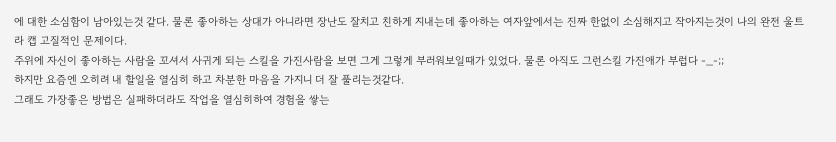에 대한 소심함이 남아있는것 같다. 물론 좋아하는 상대가 아니라면 장난도 잘치고 친하게 지내는데 좋아하는 여자앞에서는 진짜 한없이 소심해지고 작아지는것이 나의 완전 울트라 캡 고질적인 문제이다.
주위에 자신이 좋아하는 사람을 꼬셔서 사귀게 되는 스킬을 가진사람을 보면 그게 그렇게 부러워보일때가 있었다. 물론 아직도 그런스킬 가진애가 부럽다 -_-;;
하지만 요즘엔 오히려 내 할일을 열심히 하고 차분한 마음을 가지니 더 잘 풀리는것같다.
그래도 가장좋은 방법은 실패하더라도 작업을 열심히하여 경험을 쌓는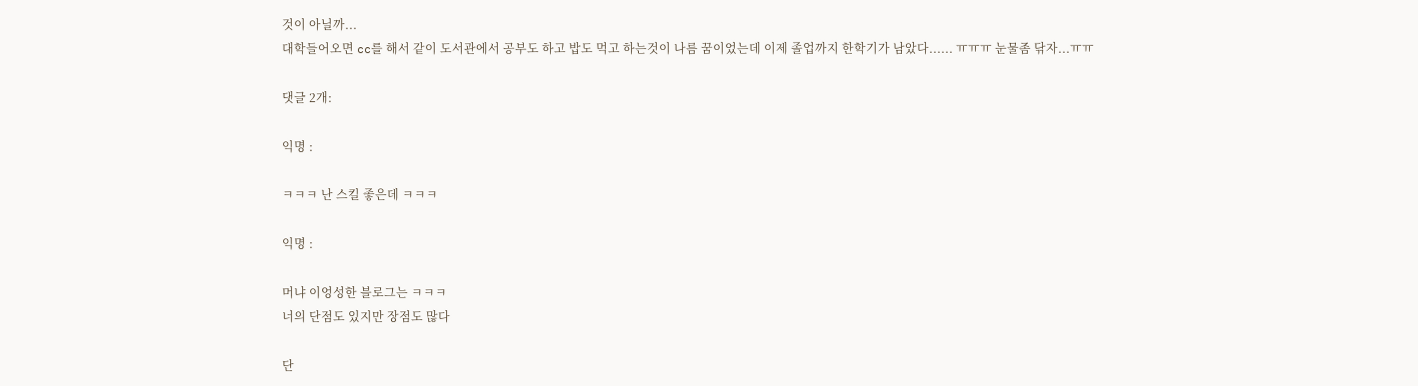것이 아닐까...
대학들어오면 cc를 해서 같이 도서관에서 공부도 하고 밥도 먹고 하는것이 나름 꿈이었는데 이제 졸업까지 한학기가 남았다...... ㅠㅠㅠ 눈물좀 닦자...ㅠㅠ

댓글 2개:

익명 :

ㅋㅋㅋ 난 스킬 좋은데 ㅋㅋㅋ

익명 :

머냐 이엉성한 블로그는 ㅋㅋㅋ
너의 단점도 있지만 장점도 많다

단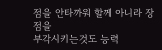점을 안타까워 할께 아니라 장점을
부각시키는것도 능력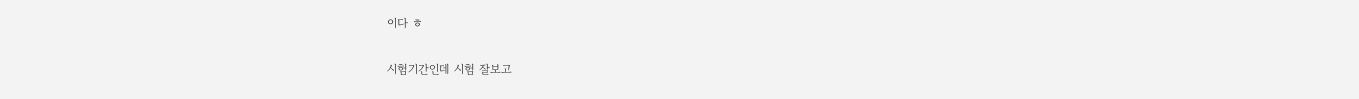이다 ㅎ

시험기간인데 시험 잘보고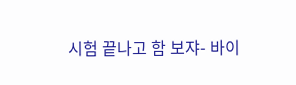시험 끝나고 함 보쟈- 바이